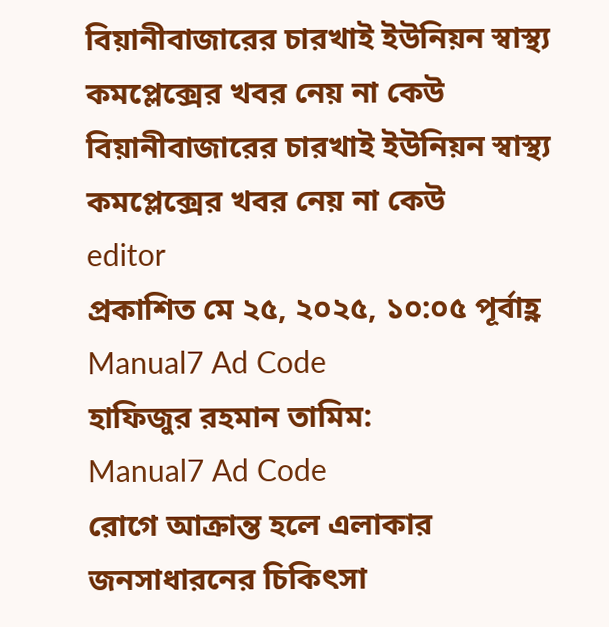বিয়ানীবাজারের চারখাই ইউনিয়ন স্বাস্থ্য কমপ্লেক্সের খবর নেয় না কেউ
বিয়ানীবাজারের চারখাই ইউনিয়ন স্বাস্থ্য কমপ্লেক্সের খবর নেয় না কেউ
editor
প্রকাশিত মে ২৫, ২০২৫, ১০:০৫ পূর্বাহ্ণ
Manual7 Ad Code
হাফিজুর রহমান তামিম:
Manual7 Ad Code
রোগে আক্রান্ত হলে এলাকার জনসাধারনের চিকিৎসা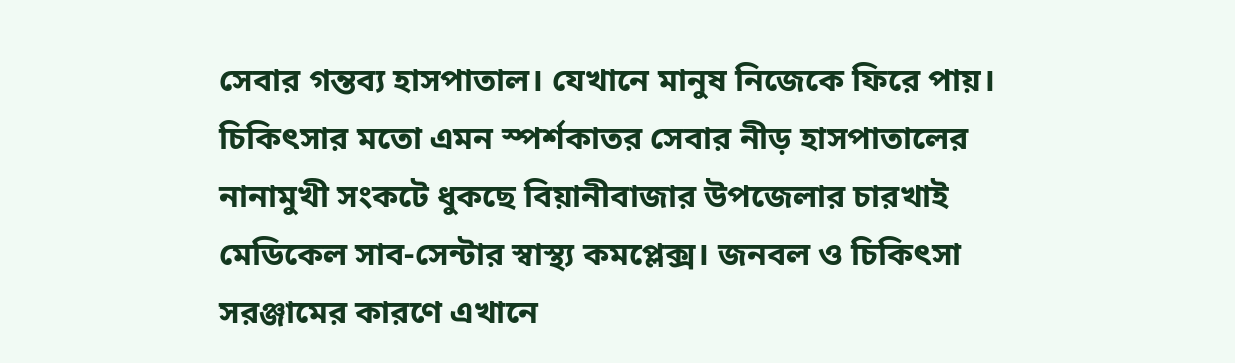সেবার গন্তব্য হাসপাতাল। যেখানে মানুষ নিজেকে ফিরে পায়। চিকিৎসার মতো এমন স্পর্শকাতর সেবার নীড় হাসপাতালের নানামুখী সংকটে ধুকছে বিয়ানীবাজার উপজেলার চারখাই মেডিকেল সাব-সেন্টার স্বাস্থ্য কমপ্লেক্স। জনবল ও চিকিৎসা সরঞ্জামের কারণে এখানে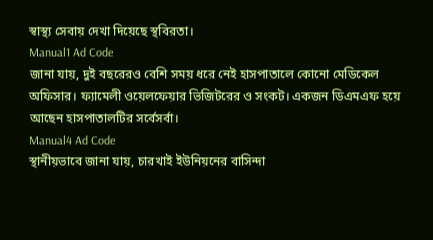স্বাস্থ্য সেবায় দেখা দিয়েছে স্থবিরতা।
Manual1 Ad Code
জানা যায়, দুই বছরেরও বেশি সময় ধরে নেই হাসপাতালে কোনো মেডিকেল অফিসার। ফ্যামেলী ওয়েলফেয়ার ভিজিটরের ও সংকট। একজন ডিএমএফ হয়ে আছেন হাসপাতালটির সর্বেসর্বা।
Manual4 Ad Code
স্থানীয়ভাবে জানা যায়, চারখাই ইউনিয়নের বাসিন্দা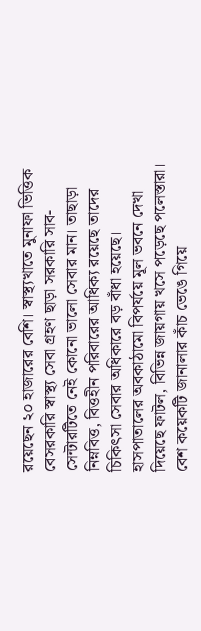রয়েছেন ২০ হাজারের বেশি। স্বাস্থ্যখাতে মুনাফা ভিত্তিক বেসরকারি স্বাস্থ্য সেবা গ্রহণ ছাড়া সরকারি সাব-সেন্টারটিতে নেই কোনো ভালো সেবার মান। তাছাড়া নিম্নবিত্ত, বিত্তহীন পরিবারের আধিক্য রয়েছে তাদের চিকিৎসা সেবার অধিকারে বড় বাঁধা হয়েছে।
হাসপাতালের অবকাঠামো বিপর্যয়ে মূল ভবনে দেখা দিয়েছে ফাটল, বিভিন্ন জায়গায় খসে পড়েছে পলেস্তারা। বেশ কয়েকটি জানালার কাঁচ ভেঙে গিয়ে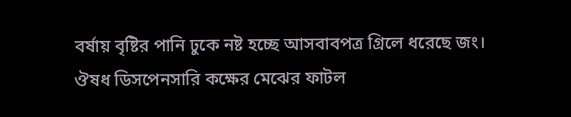বর্ষায় বৃষ্টির পানি ঢুকে নষ্ট হচ্ছে আসবাবপত্র গ্রিলে ধরেছে জং। ঔষধ ডিসপেনসারি কক্ষের মেঝের ফাটল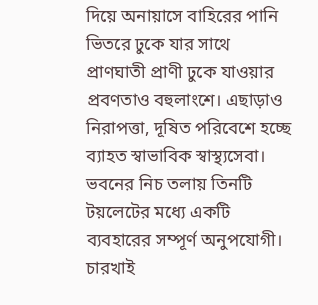দিয়ে অনায়াসে বাহিরের পানি ভিতরে ঢুকে যার সাথে প্রাণঘাতী প্রাণী ঢুকে যাওয়ার প্রবণতাও বহুলাংশে। এছাড়াও নিরাপত্তা, দূষিত পরিবেশে হচ্ছে ব্যাহত স্বাভাবিক স্বাস্থ্যসেবা। ভবনের নিচ তলায় তিনটি টয়লেটের মধ্যে একটি ব্যবহারের সম্পূর্ণ অনুপযোগী। চারখাই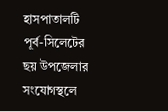হাসপাতালটি পূর্ব-সিলেটের ছয় উপজেলার সংযোগস্থলে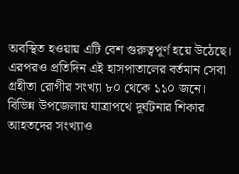অবস্থিত হওয়ায় এটি বেশ গুরুত্বপূর্ণ হয়ে উঠেছে। এরপরও প্রতিদিন এই হাসপাতালের বর্তমান সেবা গ্রহীতা রোগীর সংখ্যা ৮০ থেকে ১১০ জনে। বিভিন্ন উপজেলায় যাত্রাপথে দূর্ঘটনার শিকার আহতদের সংখ্যাও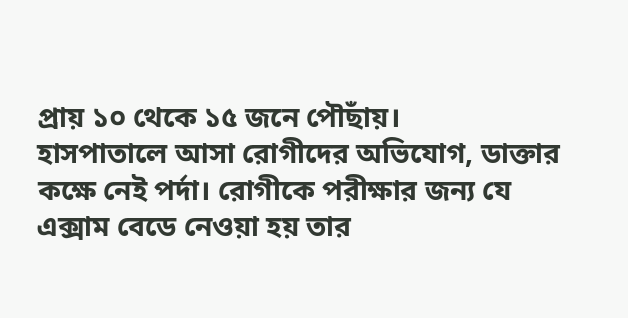প্রায় ১০ থেকে ১৫ জনে পৌছাঁয়।
হাসপাতালে আসা রোগীদের অভিযোগ, ডাক্তার কক্ষে নেই পর্দা। রোগীকে পরীক্ষার জন্য যে এক্সাম বেডে নেওয়া হয় তার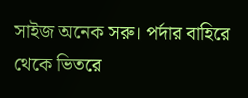সাইজ অনেক সরু। পর্দার বাহিরে থেকে ভিতরে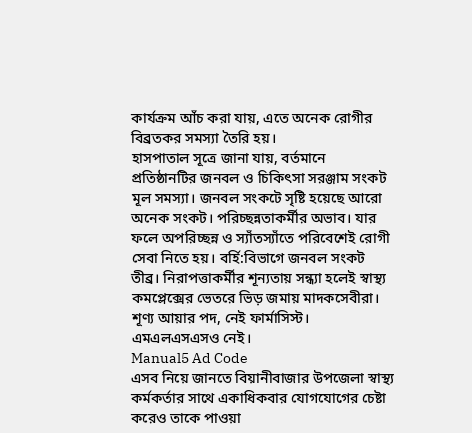কার্যক্রম আঁচ করা যায়, এতে অনেক রোগীর বিব্রতকর সমস্যা তৈরি হয়।
হাসপাতাল সূত্রে জানা যায়, বর্তমানে প্রতিষ্ঠানটির জনবল ও চিকিৎসা সরঞ্জাম সংকট মূল সমস্যা। জনবল সংকটে সৃষ্টি হয়েছে আরো অনেক সংকট। পরিচ্ছন্নতাকর্মীর অভাব। যার ফলে অপরিচ্ছন্ন ও স্যাঁতস্যাঁতে পরিবেশেই রোগী সেবা নিতে হয়। বর্হি:বিভাগে জনবল সংকট তীব্র। নিরাপত্তাকর্মীর শূন্যতায় সন্ধ্যা হলেই স্বাস্থ্য কমপ্লেক্সের ভেতরে ভিড় জমায় মাদকসেবীরা। শূণ্য আয়ার পদ, নেই ফার্মাসিস্ট। এমএলএসএসও নেই।
Manual5 Ad Code
এসব নিয়ে জানতে বিয়ানীবাজার উপজেলা স্বাস্থ্য কর্মকর্তার সাথে একাধিকবার যোগযোগের চেষ্টা করেও তাকে পাওয়া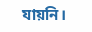যায়নি।